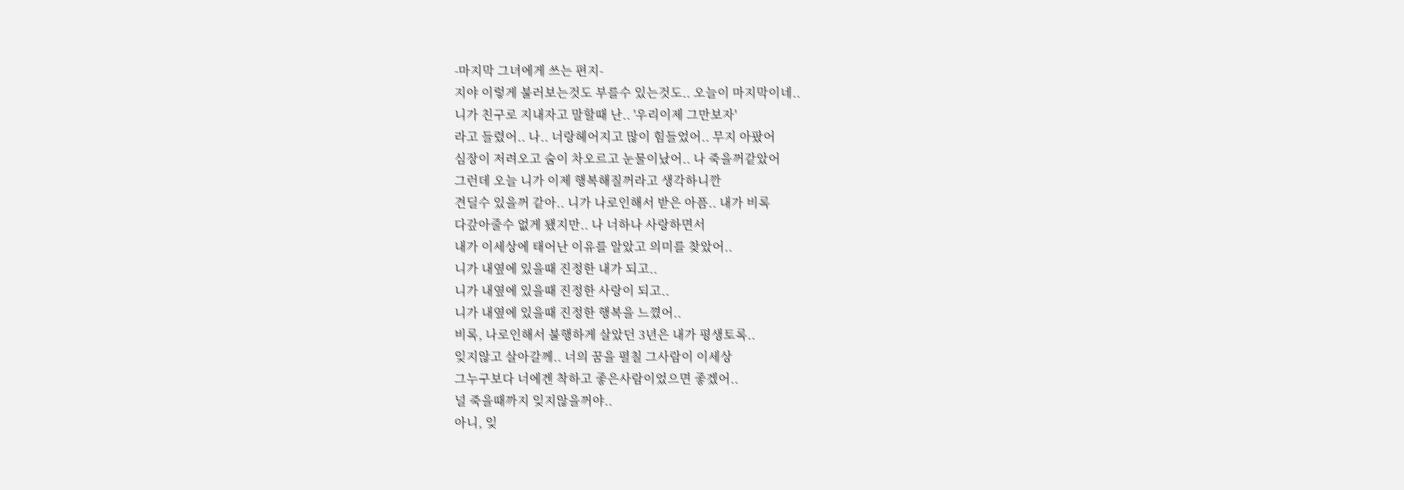-마지막 그녀에게 쓰는 편지-
지야 이렇게 불러보는것도 부를수 있는것도.. 오늘이 마지막이네..
니가 친구로 지내자고 말할때 난.. '우리이제 그만보자'
라고 들렸어.. 나.. 너랑헤어지고 많이 힘들었어.. 무지 아팠어
심장이 저려오고 숨이 차오르고 눈물이났어.. 나 죽을꺼같았어
그런데 오늘 니가 이제 행복해질꺼라고 생각하니깐
견딜수 있을꺼 같아.. 니가 나로인해서 받은 아픔.. 내가 비록
다갚아줄수 없게 됐지만.. 나 너하나 사랑하면서
내가 이세상에 태어난 이유를 알았고 의미를 찾았어..
니가 내옆에 있을때 진정한 내가 되고..
니가 내옆에 있을때 진정한 사랑이 되고..
니가 내옆에 있을때 진정한 행복을 느꼈어..
비록, 나로인해서 불행하게 살았던 3년은 내가 평생토록..
잊지않고 살아갈께.. 너의 꿈을 펼칠 그사람이 이세상
그누구보다 너에겐 착하고 좋은사람이었으면 좋겠어..
널 죽을때까지 잊지않을꺼야..
아니, 잊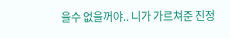을수 없을꺼야.. 니가 가르쳐준 진정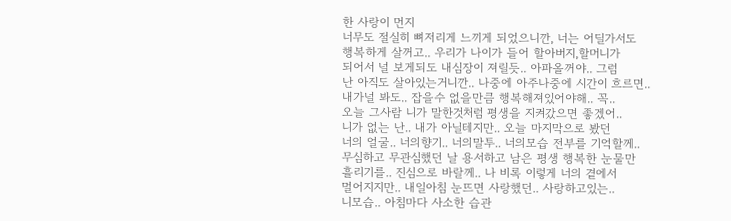한 사랑이 먼지
너무도 절실히 뼈저리게 느끼게 되었으니깐, 너는 어딜가서도
행복하게 살꺼고.. 우리가 나이가 들어 할아버지,할머니가
되어서 널 보게되도 내심장이 져릴듯.. 아파올꺼야.. 그럼
난 아직도 살아있는거니깐.. 나중에 아주나중에 시간이 흐르면..
내가널 봐도.. 잡을수 없을만큼 행복해져있어야해.. 꼭..
오늘 그사람 니가 말한것처럼 평생을 지켜갔으면 좋겠어..
니가 없는 난.. 내가 아닐테지만.. 오늘 마지막으로 봤던
너의 얼굴.. 너의향기.. 너의말투.. 너의모습 전부를 기억할께..
무심하고 무관심했던 날 용서하고 남은 평생 행복한 눈물만
흘리기를.. 진심으로 바랄께.. 나 비록 이렇게 너의 곁에서
멀어지지만.. 내일아침 눈뜨면 사랑했던.. 사랑하고있는..
니모습.. 아침마다 사소한 습관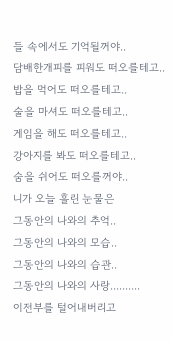들 속에서도 기억될꺼야..
담배한개피를 피워도 떠오를테고..
밥을 먹어도 떠오를테고..
술을 마셔도 떠오를테고..
게임을 해도 떠오를테고..
강아지를 봐도 떠오를테고..
숨을 쉬어도 떠오를꺼야..
니가 오늘 흘린 눈물은
그동안의 나와의 추억..
그동안의 나와의 모습..
그동안의 나와의 습관..
그동안의 나와의 사랑..........
이전부를 털어내버리고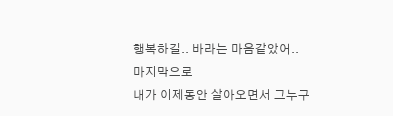행복하길.. 바라는 마음같았어..
마지막으로
내가 이제동안 살아오면서 그누구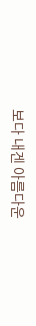보다 내겐 아름다운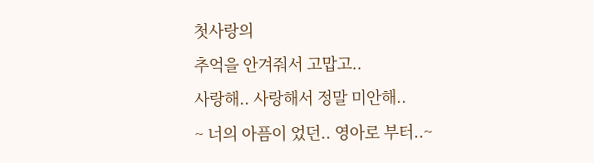첫사랑의
추억을 안겨줘서 고맙고..
사랑해.. 사랑해서 정말 미안해..
~ 너의 아픔이 었던.. 영아로 부터..~